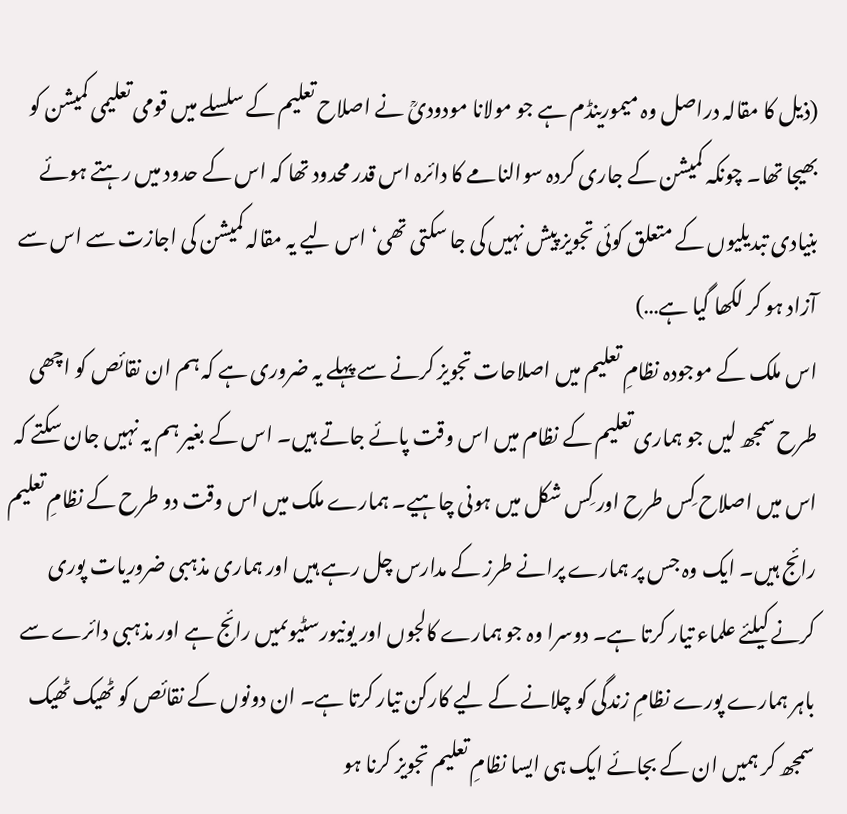(ذیل کا مقالہ دراصل وہ میمورینڈم ہے جو مولانا مودودیؒ نے اصلاح تعلیم کے سلسلے میں قومی تعلیمی کمیشن کو بھیجا تھا۔ چونکہ کمیشن کے جاری کردہ سوالنامے کا دائرہ اس قدر محدود تھا کہ اس کے حدود میں رہتے ہوئے بنیادی تبدیلیوں کے متعلق کوئی تجویز پیش نہیں کی جا سکتی تھی‘ اس لیے یہ مقالہ کمیشن کی اجازت سے اس سے آزاد ہو کر لکھا گیا ہے…)
اس ملک کے موجودہ نظامِ تعلیم میں اصلاحات تجویز کرنے سے پہلے یہ ضروری ہے کہ ہم ان نقائص کو اچھی طرح سمجھ لیں جو ہماری تعلیم کے نظام میں اس وقت پائے جاتے ہیں۔ اس کے بغیر ہم یہ نہیں جان سکتے کہ اس میں اصلاح کِس طرح اور کِس شکل میں ہونی چاہیے۔ ہمارے ملک میں اس وقت دو طرح کے نظامِ تعلیم رائج ہیں۔ ایک وہ جس پر ہمارے پرانے طرز کے مدارس چل رہے ہیں اور ہماری مذہبی ضروریات پوری کرنے کیلئے علماء تیار کرتا ہے۔ دوسرا وہ جو ہمارے کالجوں اور یونیورسٹیوںمیں رائج ہے اور مذہبی دائرے سے باہر ہمارے پورے نظامِ زندگی کو چلانے کے لیے کارکن تیار کرتا ہے۔ ان دونوں کے نقائص کو ٹھیک ٹھیک سمجھ کر ہمیں ان کے بجائے ایک ہی ایسا نظامِ تعلیم تجویز کرنا ہو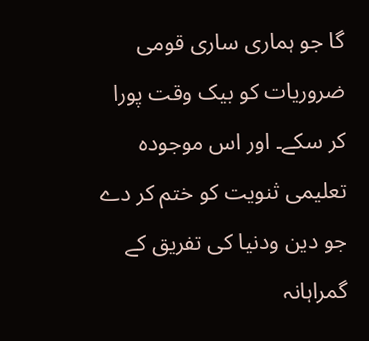گا جو ہماری ساری قومی ضروریات کو بیک وقت پورا کر سکے۔ اور اس موجودہ تعلیمی ثنویت کو ختم کر دے جو دین ودنیا کی تفریق کے گمراہانہ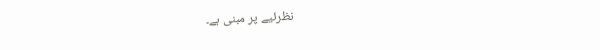نظرئیے پر مبنی ہے۔